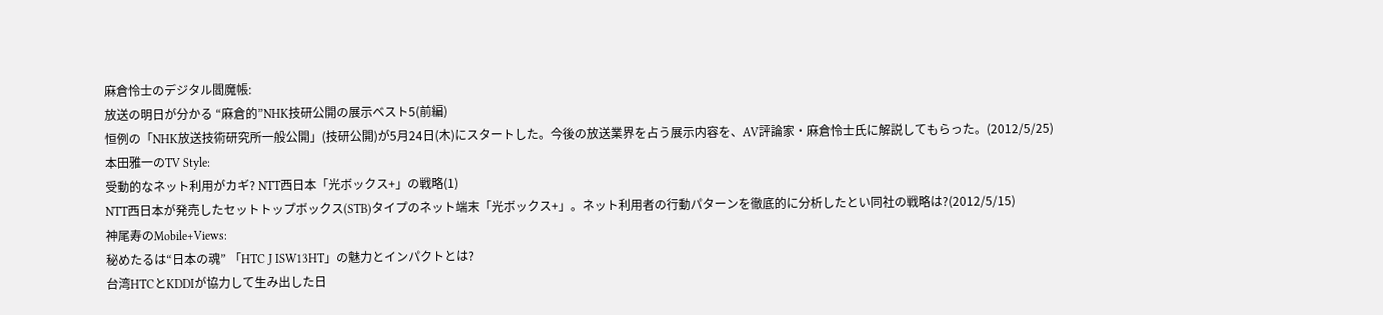麻倉怜士のデジタル閻魔帳:
放送の明日が分かる “麻倉的”NHK技研公開の展示ベスト5(前編)
恒例の「NHK放送技術研究所一般公開」(技研公開)が5月24日(木)にスタートした。今後の放送業界を占う展示内容を、AV評論家・麻倉怜士氏に解説してもらった。(2012/5/25)
本田雅一のTV Style:
受動的なネット利用がカギ? NTT西日本「光ボックス+」の戦略(1)
NTT西日本が発売したセットトップボックス(STB)タイプのネット端末「光ボックス+」。ネット利用者の行動パターンを徹底的に分析したとい同社の戦略は?(2012/5/15)
神尾寿のMobile+Views:
秘めたるは“日本の魂” 「HTC J ISW13HT」の魅力とインパクトとは?
台湾HTCとKDDIが協力して生み出した日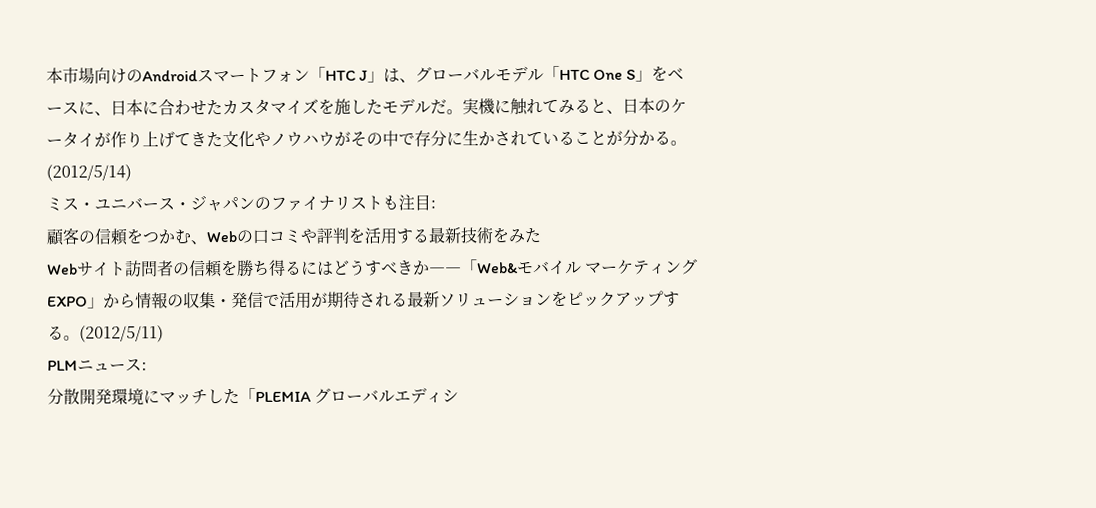本市場向けのAndroidスマートフォン「HTC J」は、グローバルモデル「HTC One S」をベースに、日本に合わせたカスタマイズを施したモデルだ。実機に触れてみると、日本のケータイが作り上げてきた文化やノウハウがその中で存分に生かされていることが分かる。(2012/5/14)
ミス・ユニバース・ジャパンのファイナリストも注目:
顧客の信頼をつかむ、Webの口コミや評判を活用する最新技術をみた
Webサイト訪問者の信頼を勝ち得るにはどうすべきか――「Web&モバイル マーケティングEXPO」から情報の収集・発信で活用が期待される最新ソリューションをピックアップする。(2012/5/11)
PLMニュース:
分散開発環境にマッチした「PLEMIA グローバルエディシ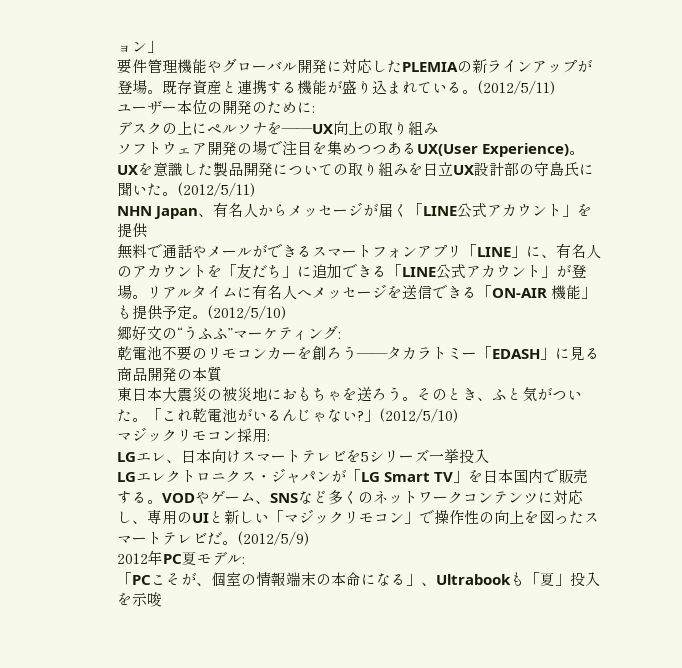ョン」
要件管理機能やグローバル開発に対応したPLEMIAの新ラインアップが登場。既存資産と連携する機能が盛り込まれている。(2012/5/11)
ユーザー本位の開発のために:
デスクの上にペルソナを――UX向上の取り組み
ソフトウェア開発の場で注目を集めつつあるUX(User Experience)。UXを意識した製品開発についての取り組みを日立UX設計部の守島氏に聞いた。(2012/5/11)
NHN Japan、有名人からメッセージが届く「LINE公式アカウント」を提供
無料で通話やメールができるスマートフォンアプリ「LINE」に、有名人のアカウントを「友だち」に追加できる「LINE公式アカウント」が登場。リアルタイムに有名人へメッセージを送信できる「ON-AIR 機能」も提供予定。(2012/5/10)
郷好文の“うふふ”マーケティング:
乾電池不要のリモコンカーを創ろう――タカラトミー「EDASH」に見る商品開発の本質
東日本大震災の被災地におもちゃを送ろう。そのとき、ふと気がついた。「これ乾電池がいるんじゃない?」(2012/5/10)
マジックリモコン採用:
LGエレ、日本向けスマートテレビを5シリーズ一挙投入
LGエレクトロニクス・ジャパンが「LG Smart TV」を日本国内で販売する。VODやゲーム、SNSなど多くのネットワークコンテンツに対応し、専用のUIと新しい「マジックリモコン」で操作性の向上を図ったスマートテレビだ。(2012/5/9)
2012年PC夏モデル:
「PCこそが、個室の情報端末の本命になる」、Ultrabookも「夏」投入を示唆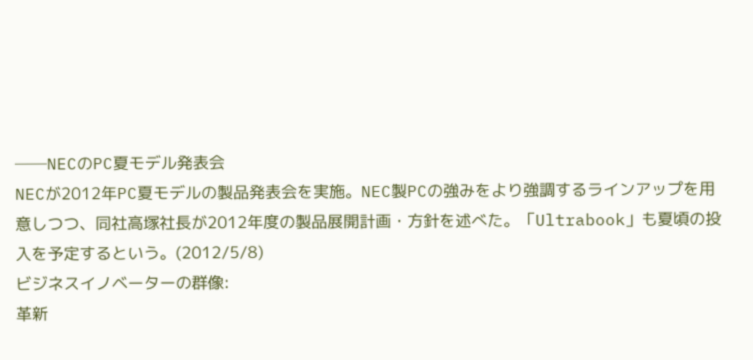──NECのPC夏モデル発表会
NECが2012年PC夏モデルの製品発表会を実施。NEC製PCの強みをより強調するラインアップを用意しつつ、同社高塚社長が2012年度の製品展開計画・方針を述べた。「Ultrabook」も夏頃の投入を予定するという。(2012/5/8)
ビジネスイノベーターの群像:
革新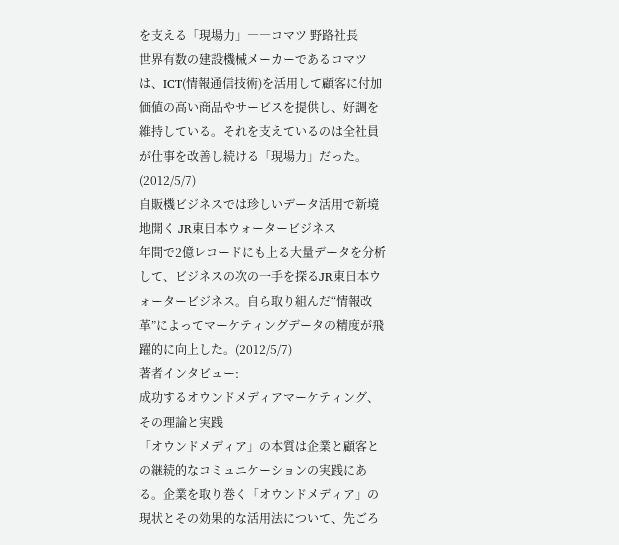を支える「現場力」――コマツ 野路社長
世界有数の建設機械メーカーであるコマツは、ICT(情報通信技術)を活用して顧客に付加価値の高い商品やサービスを提供し、好調を維持している。それを支えているのは全社員が仕事を改善し続ける「現場力」だった。(2012/5/7)
自販機ビジネスでは珍しいデータ活用で新境地開く JR東日本ウォータービジネス
年間で2億レコードにも上る大量データを分析して、ビジネスの次の一手を探るJR東日本ウォータービジネス。自ら取り組んだ“情報改革”によってマーケティングデータの精度が飛躍的に向上した。(2012/5/7)
著者インタビュー:
成功するオウンドメディアマーケティング、その理論と実践
「オウンドメディア」の本質は企業と顧客との継続的なコミュニケーションの実践にある。企業を取り巻く「オウンドメディア」の現状とその効果的な活用法について、先ごろ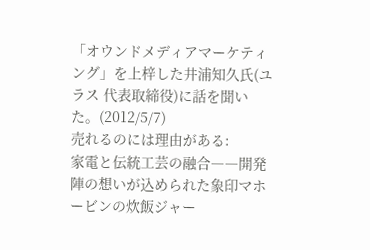「オウンドメディアマーケティング」を上梓した井浦知久氏(ユラス 代表取締役)に話を聞いた。(2012/5/7)
売れるのには理由がある:
家電と伝統工芸の融合――開発陣の想いが込められた象印マホービンの炊飯ジャー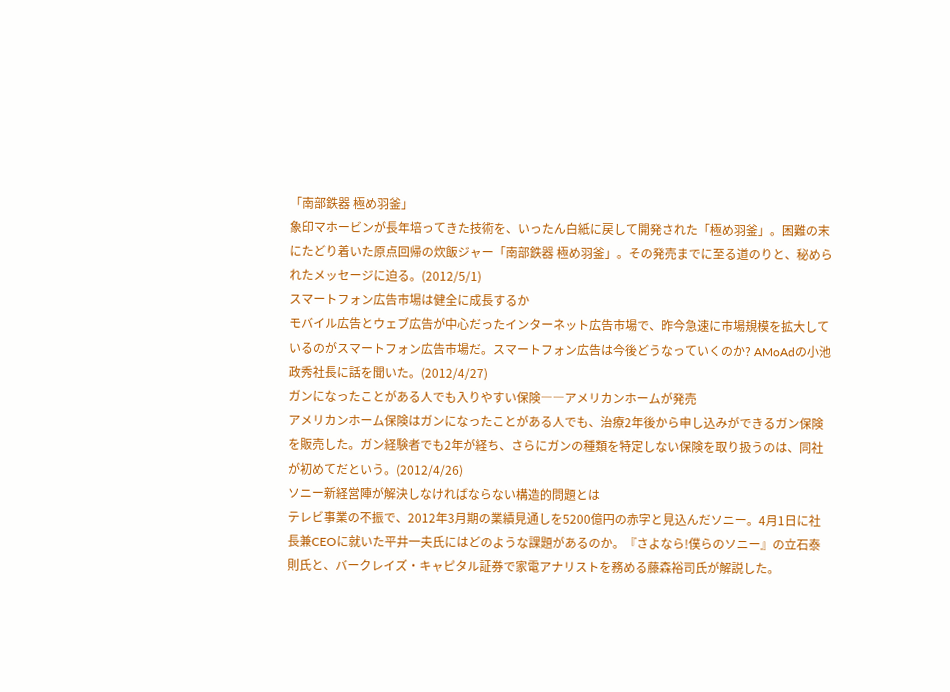「南部鉄器 極め羽釜」
象印マホービンが長年培ってきた技術を、いったん白紙に戻して開発された「極め羽釜」。困難の末にたどり着いた原点回帰の炊飯ジャー「南部鉄器 極め羽釜」。その発売までに至る道のりと、秘められたメッセージに迫る。(2012/5/1)
スマートフォン広告市場は健全に成長するか
モバイル広告とウェブ広告が中心だったインターネット広告市場で、昨今急速に市場規模を拡大しているのがスマートフォン広告市場だ。スマートフォン広告は今後どうなっていくのか? AMoAdの小池政秀社長に話を聞いた。(2012/4/27)
ガンになったことがある人でも入りやすい保険――アメリカンホームが発売
アメリカンホーム保険はガンになったことがある人でも、治療2年後から申し込みができるガン保険を販売した。ガン経験者でも2年が経ち、さらにガンの種類を特定しない保険を取り扱うのは、同社が初めてだという。(2012/4/26)
ソニー新経営陣が解決しなければならない構造的問題とは
テレビ事業の不振で、2012年3月期の業績見通しを5200億円の赤字と見込んだソニー。4月1日に社長兼CEOに就いた平井一夫氏にはどのような課題があるのか。『さよなら!僕らのソニー』の立石泰則氏と、バークレイズ・キャピタル証券で家電アナリストを務める藤森裕司氏が解説した。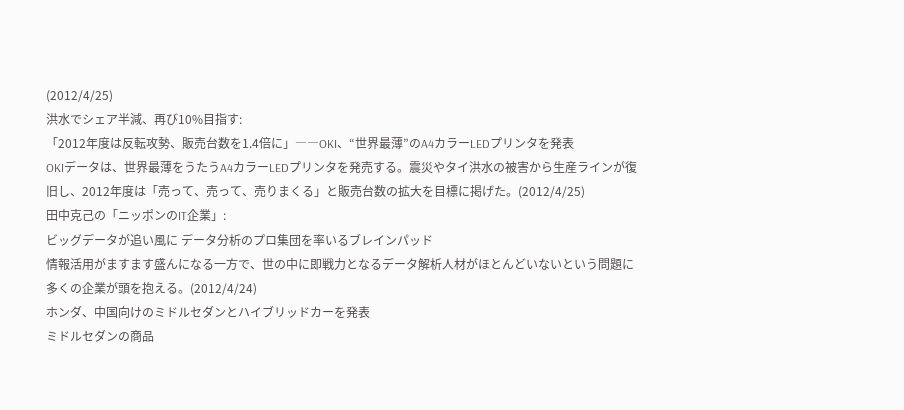(2012/4/25)
洪水でシェア半減、再び10%目指す:
「2012年度は反転攻勢、販売台数を1.4倍に」――OKI、“世界最薄”のA4カラーLEDプリンタを発表
OKIデータは、世界最薄をうたうA4カラーLEDプリンタを発売する。震災やタイ洪水の被害から生産ラインが復旧し、2012年度は「売って、売って、売りまくる」と販売台数の拡大を目標に掲げた。(2012/4/25)
田中克己の「ニッポンのIT企業」:
ビッグデータが追い風に データ分析のプロ集団を率いるブレインパッド
情報活用がますます盛んになる一方で、世の中に即戦力となるデータ解析人材がほとんどいないという問題に多くの企業が頭を抱える。(2012/4/24)
ホンダ、中国向けのミドルセダンとハイブリッドカーを発表
ミドルセダンの商品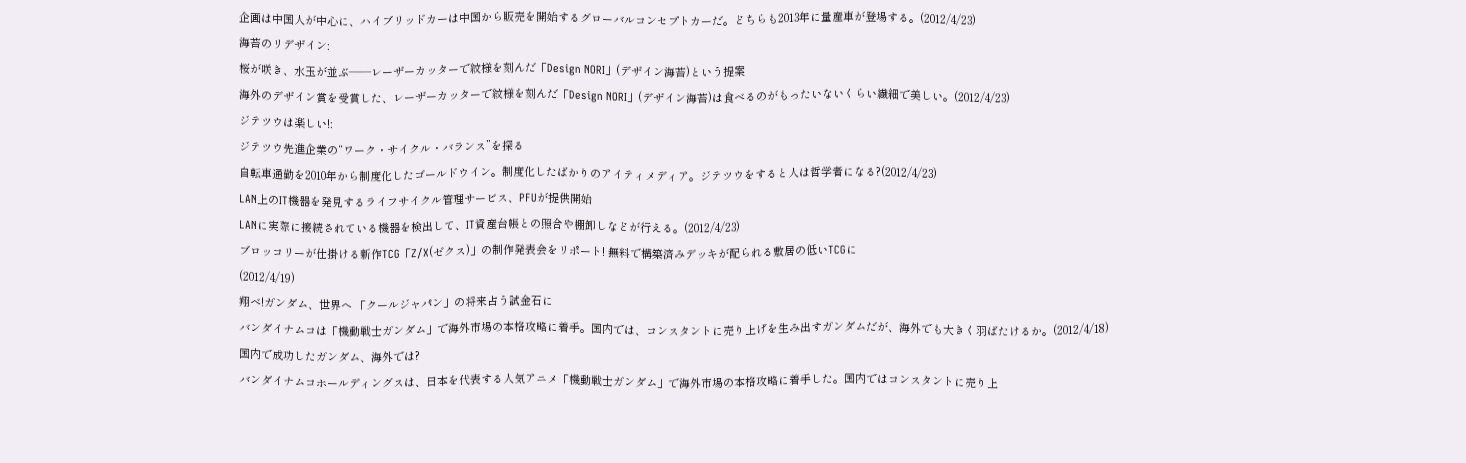企画は中国人が中心に、ハイブリッドカーは中国から販売を開始するグローバルコンセプトカーだ。どちらも2013年に量産車が登場する。(2012/4/23)
海苔のリデザイン:
桜が咲き、水玉が並ぶ――レーザーカッターで紋様を刻んだ「Design NORI」(デザイン海苔)という提案
海外のデザイン賞を受賞した、レーザーカッターで紋様を刻んだ「Design NORI」(デザイン海苔)は食べるのがもったいないくらい繊細で美しい。(2012/4/23)
ジテツウは楽しい!:
ジテツウ先進企業の“ワーク・サイクル・バランス”を探る
自転車通勤を2010年から制度化したゴールドウイン。制度化したばかりのアイティメディア。ジテツウをすると人は哲学者になる?(2012/4/23)
LAN上のIT機器を発見するライフサイクル管理サービス、PFUが提供開始
LANに実際に接続されている機器を検出して、IT資産台帳との照合や棚卸しなどが行える。(2012/4/23)
ブロッコリーが仕掛ける新作TCG「Z/X(ゼクス)」の制作発表会をリポート! 無料で構築済みデッキが配られる敷居の低いTCGに
(2012/4/19)
翔べ!ガンダム、世界へ 「クールジャパン」の将来占う試金石に
バンダイナムコは「機動戦士ガンダム」で海外市場の本格攻略に着手。国内では、コンスタントに売り上げを生み出すガンダムだが、海外でも大きく羽ばたけるか。(2012/4/18)
国内で成功したガンダム、海外では?
バンダイナムコホールディングスは、日本を代表する人気アニメ「機動戦士ガンダム」で海外市場の本格攻略に着手した。国内ではコンスタントに売り上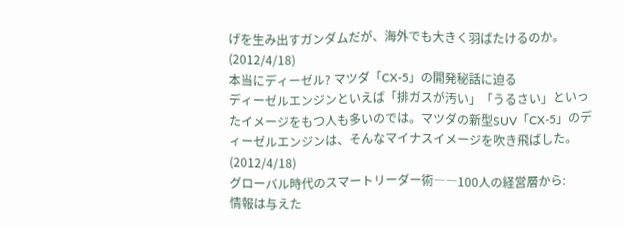げを生み出すガンダムだが、海外でも大きく羽ばたけるのか。(2012/4/18)
本当にディーゼル? マツダ「CX-5」の開発秘話に迫る
ディーゼルエンジンといえば「排ガスが汚い」「うるさい」といったイメージをもつ人も多いのでは。マツダの新型SUV「CX-5」のディーゼルエンジンは、そんなマイナスイメージを吹き飛ばした。(2012/4/18)
グローバル時代のスマートリーダー術――100人の経営層から:
情報は与えた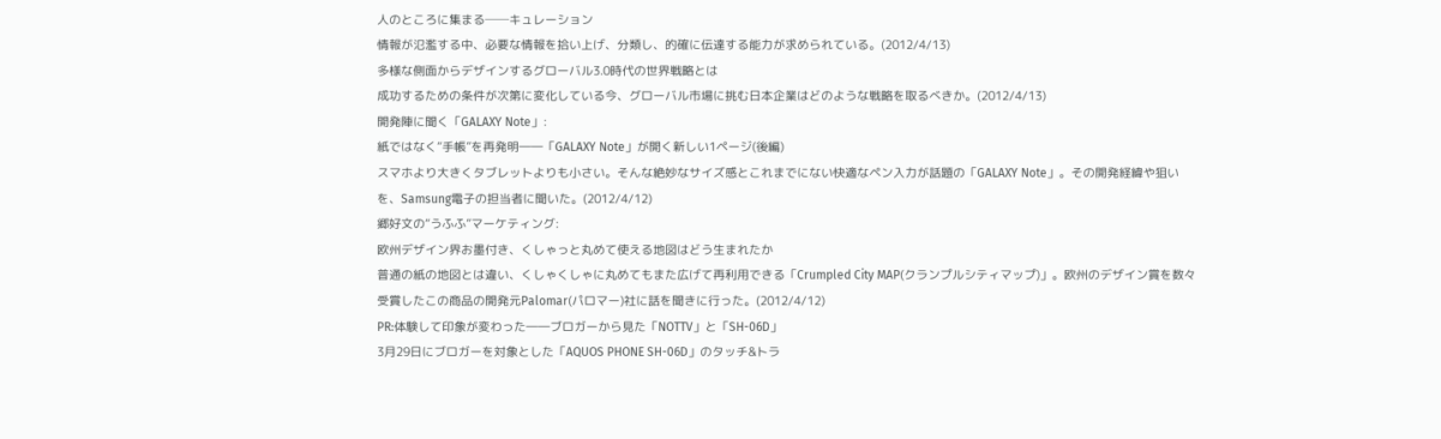人のところに集まる──キュレーション
情報が氾濫する中、必要な情報を拾い上げ、分類し、的確に伝達する能力が求められている。(2012/4/13)
多様な側面からデザインするグローバル3.0時代の世界戦略とは
成功するための条件が次第に変化している今、グローバル市場に挑む日本企業はどのような戦略を取るべきか。(2012/4/13)
開発陣に聞く「GALAXY Note」:
紙ではなく“手帳”を再発明――「GALAXY Note」が開く新しい1ページ(後編)
スマホより大きくタブレットよりも小さい。そんな絶妙なサイズ感とこれまでにない快適なペン入力が話題の「GALAXY Note」。その開発経緯や狙いを、Samsung電子の担当者に聞いた。(2012/4/12)
郷好文の“うふふ”マーケティング:
欧州デザイン界お墨付き、くしゃっと丸めて使える地図はどう生まれたか
普通の紙の地図とは違い、くしゃくしゃに丸めてもまた広げて再利用できる「Crumpled City MAP(クランプルシティマップ)」。欧州のデザイン賞を数々受賞したこの商品の開発元Palomar(パロマー)社に話を聞きに行った。(2012/4/12)
PR:体験して印象が変わった――ブロガーから見た「NOTTV」と「SH-06D」
3月29日にブロガーを対象とした「AQUOS PHONE SH-06D」のタッチ&トラ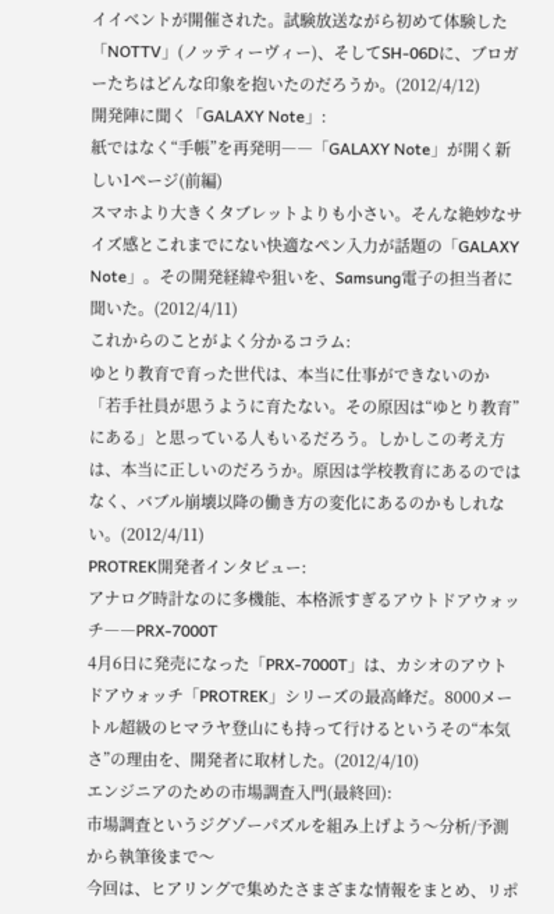イイベントが開催された。試験放送ながら初めて体験した「NOTTV」(ノッティーヴィー)、そしてSH-06Dに、ブロガーたちはどんな印象を抱いたのだろうか。(2012/4/12)
開発陣に聞く「GALAXY Note」:
紙ではなく“手帳”を再発明――「GALAXY Note」が開く新しい1ページ(前編)
スマホより大きくタブレットよりも小さい。そんな絶妙なサイズ感とこれまでにない快適なペン入力が話題の「GALAXY Note」。その開発経緯や狙いを、Samsung電子の担当者に聞いた。(2012/4/11)
これからのことがよく分かるコラム:
ゆとり教育で育った世代は、本当に仕事ができないのか
「若手社員が思うように育たない。その原因は“ゆとり教育”にある」と思っている人もいるだろう。しかしこの考え方は、本当に正しいのだろうか。原因は学校教育にあるのではなく、バブル崩壊以降の働き方の変化にあるのかもしれない。(2012/4/11)
PROTREK開発者インタビュー:
アナログ時計なのに多機能、本格派すぎるアウトドアウォッチ――PRX-7000T
4月6日に発売になった「PRX-7000T」は、カシオのアウトドアウォッチ「PROTREK」シリーズの最高峰だ。8000メートル超級のヒマラヤ登山にも持って行けるというその“本気さ”の理由を、開発者に取材した。(2012/4/10)
エンジニアのための市場調査入門(最終回):
市場調査というジグゾーパズルを組み上げよう〜分析/予測から執筆後まで〜
今回は、ヒアリングで集めたさまざまな情報をまとめ、リポ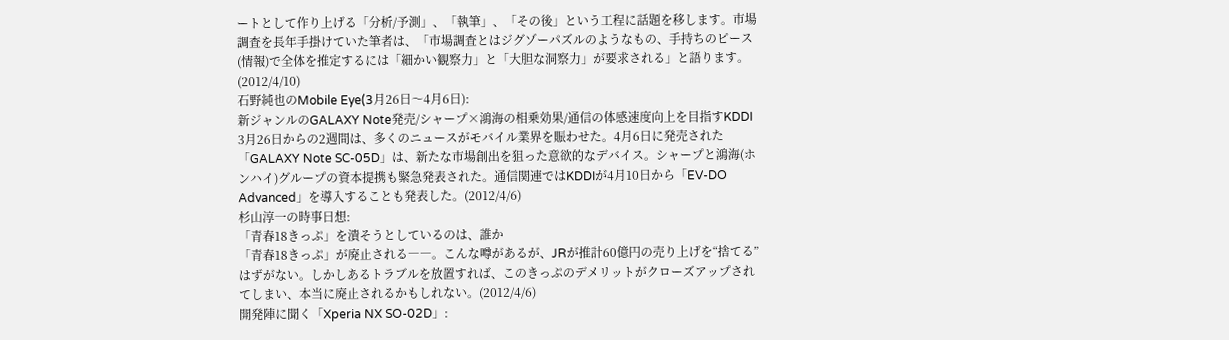ートとして作り上げる「分析/予測」、「執筆」、「その後」という工程に話題を移します。市場調査を長年手掛けていた筆者は、「市場調査とはジグゾーパズルのようなもの、手持ちのピース(情報)で全体を推定するには「細かい観察力」と「大胆な洞察力」が要求される」と語ります。(2012/4/10)
石野純也のMobile Eye(3月26日〜4月6日):
新ジャンルのGALAXY Note発売/シャープ×鴻海の相乗効果/通信の体感速度向上を目指すKDDI
3月26日からの2週間は、多くのニュースがモバイル業界を賑わせた。4月6日に発売された「GALAXY Note SC-05D」は、新たな市場創出を狙った意欲的なデバイス。シャープと鴻海(ホンハイ)グループの資本提携も緊急発表された。通信関連ではKDDIが4月10日から「EV-DO Advanced」を導入することも発表した。(2012/4/6)
杉山淳一の時事日想:
「青春18きっぷ」を潰そうとしているのは、誰か
「青春18きっぷ」が廃止される――。こんな噂があるが、JRが推計60億円の売り上げを“捨てる”はずがない。しかしあるトラブルを放置すれば、このきっぷのデメリットがクローズアップされてしまい、本当に廃止されるかもしれない。(2012/4/6)
開発陣に聞く「Xperia NX SO-02D」: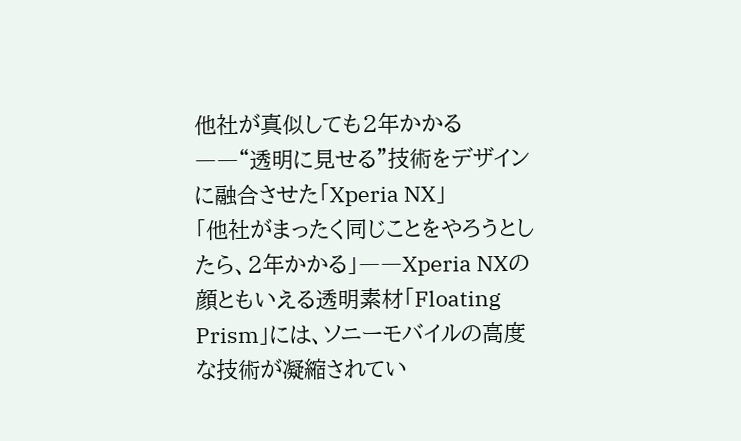他社が真似しても2年かかる――“透明に見せる”技術をデザインに融合させた「Xperia NX」
「他社がまったく同じことをやろうとしたら、2年かかる」――Xperia NXの顔ともいえる透明素材「Floating Prism」には、ソニーモバイルの高度な技術が凝縮されてい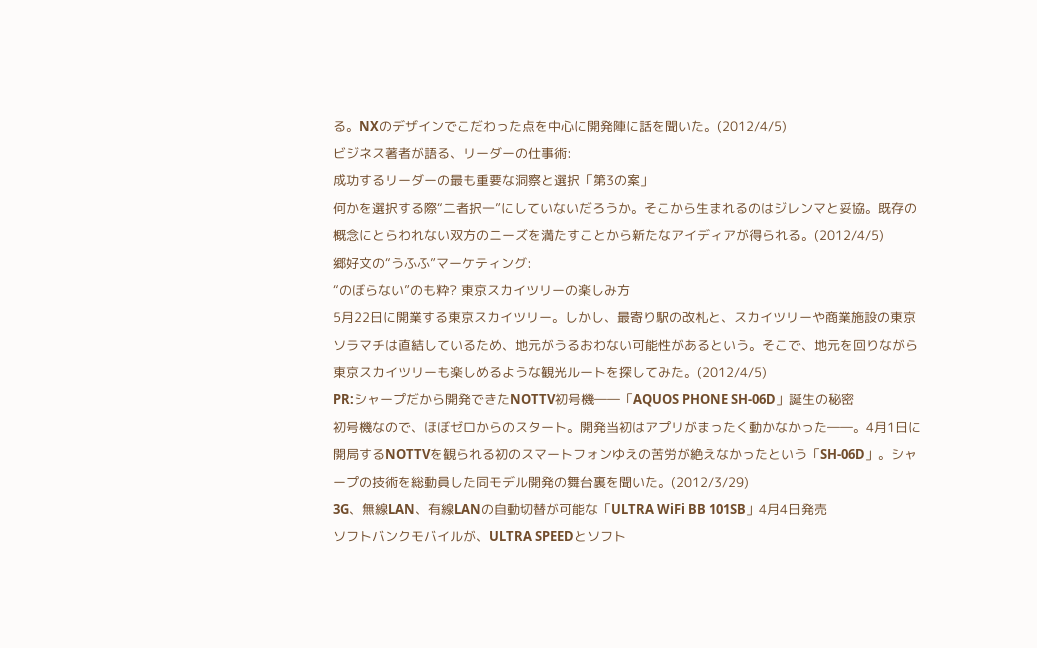る。NXのデザインでこだわった点を中心に開発陣に話を聞いた。(2012/4/5)
ビジネス著者が語る、リーダーの仕事術:
成功するリーダーの最も重要な洞察と選択「第3の案」
何かを選択する際“二者択一”にしていないだろうか。そこから生まれるのはジレンマと妥協。既存の概念にとらわれない双方のニーズを満たすことから新たなアイディアが得られる。(2012/4/5)
郷好文の“うふふ”マーケティング:
“のぼらない”のも粋? 東京スカイツリーの楽しみ方
5月22日に開業する東京スカイツリー。しかし、最寄り駅の改札と、スカイツリーや商業施設の東京ソラマチは直結しているため、地元がうるおわない可能性があるという。そこで、地元を回りながら東京スカイツリーも楽しめるような観光ルートを探してみた。(2012/4/5)
PR:シャープだから開発できたNOTTV初号機――「AQUOS PHONE SH-06D」誕生の秘密
初号機なので、ほぼゼロからのスタート。開発当初はアプリがまったく動かなかった――。4月1日に開局するNOTTVを観られる初のスマートフォンゆえの苦労が絶えなかったという「SH-06D」。シャープの技術を総動員した同モデル開発の舞台裏を聞いた。(2012/3/29)
3G、無線LAN、有線LANの自動切替が可能な「ULTRA WiFi BB 101SB」4月4日発売
ソフトバンクモバイルが、ULTRA SPEEDとソフト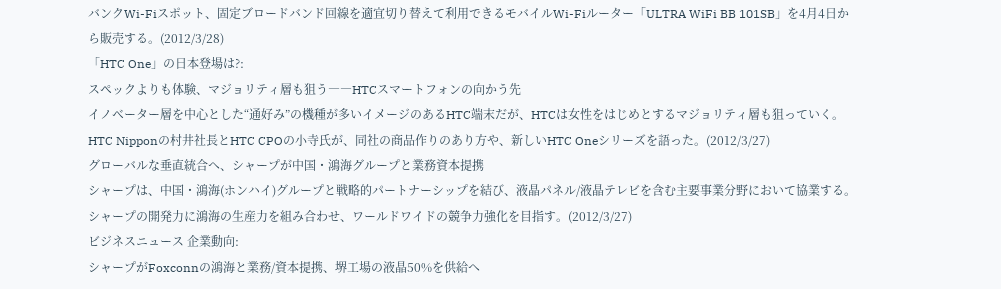バンクWi-Fiスポット、固定ブロードバンド回線を適宜切り替えて利用できるモバイルWi-Fiルーター「ULTRA WiFi BB 101SB」を4月4日から販売する。(2012/3/28)
「HTC One」の日本登場は?:
スペックよりも体験、マジョリティ層も狙う――HTCスマートフォンの向かう先
イノベーター層を中心とした“通好み”の機種が多いイメージのあるHTC端末だが、HTCは女性をはじめとするマジョリティ層も狙っていく。HTC Nipponの村井社長とHTC CPOの小寺氏が、同社の商品作りのあり方や、新しいHTC Oneシリーズを語った。(2012/3/27)
グローバルな垂直統合へ、シャープが中国・鴻海グループと業務資本提携
シャープは、中国・鴻海(ホンハイ)グループと戦略的パートナーシップを結び、液晶パネル/液晶テレビを含む主要事業分野において協業する。シャープの開発力に鴻海の生産力を組み合わせ、ワールドワイドの競争力強化を目指す。(2012/3/27)
ビジネスニュース 企業動向:
シャープがFoxconnの鴻海と業務/資本提携、堺工場の液晶50%を供給へ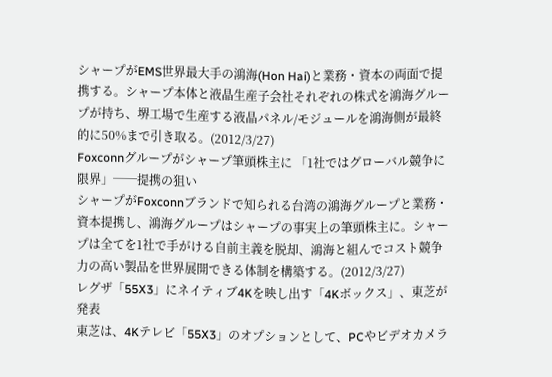シャープがEMS世界最大手の鴻海(Hon Hai)と業務・資本の両面で提携する。シャープ本体と液晶生産子会社それぞれの株式を鴻海グループが持ち、堺工場で生産する液晶パネル/モジュールを鴻海側が最終的に50%まで引き取る。(2012/3/27)
Foxconnグループがシャープ筆頭株主に 「1社ではグローバル競争に限界」──提携の狙い
シャープがFoxconnブランドで知られる台湾の鴻海グループと業務・資本提携し、鴻海グループはシャープの事実上の筆頭株主に。シャープは全てを1社で手がける自前主義を脱却、鴻海と組んでコスト競争力の高い製品を世界展開できる体制を構築する。(2012/3/27)
レグザ「55X3」にネイティブ4Kを映し出す「4Kボックス」、東芝が発表
東芝は、4Kテレビ「55X3」のオプションとして、PCやビデオカメラ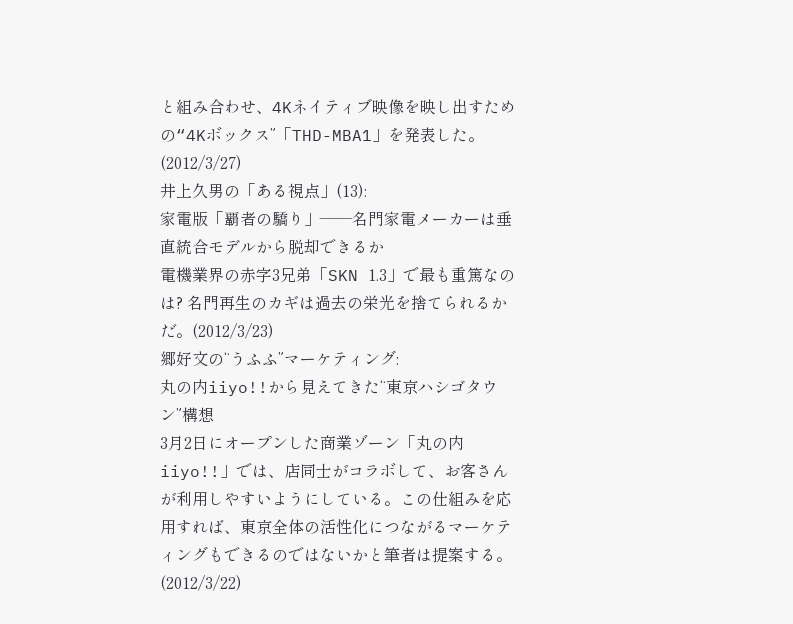と組み合わせ、4Kネイティブ映像を映し出すための“4Kボックス”「THD-MBA1」を発表した。(2012/3/27)
井上久男の「ある視点」(13):
家電版「覇者の驕り」――名門家電メーカーは垂直統合モデルから脱却できるか
電機業界の赤字3兄弟「SKN 1.3」で最も重篤なのは? 名門再生のカギは過去の栄光を捨てられるかだ。(2012/3/23)
郷好文の“うふふ”マーケティング:
丸の内iiyo!!から見えてきた“東京ハシゴタウン”構想
3月2日にオープンした商業ゾーン「丸の内iiyo!!」では、店同士がコラボして、お客さんが利用しやすいようにしている。この仕組みを応用すれば、東京全体の活性化につながるマーケティングもできるのではないかと筆者は提案する。(2012/3/22)